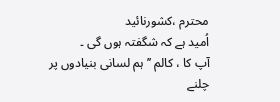محترم ،کشورنائید
اُمید ہے کہ شگفتہ ہوں گی ۔
آپ کا ، کالم ’’ ہم لسانی بنیادوں پر چلنے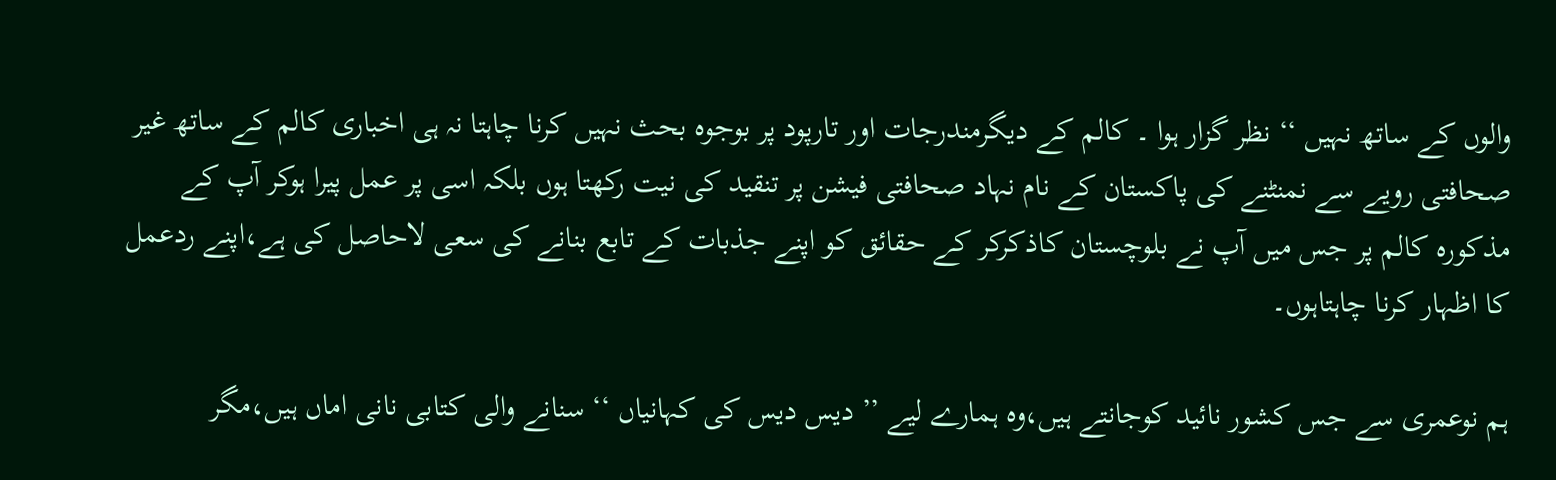والوں کے ساتھ نہیں ‘‘ نظر گزار ہوا ۔ کالم کے دیگرمندرجات اور تارپود پر بوجوہ بحث نہیں کرنا چاہتا نہ ہی اخباری کالم کے ساتھ غیر صحافتی رویے سے نمنٹنے کی پاکستان کے نام نہاد صحافتی فیشن پر تنقید کی نیت رکھتا ہوں بلکہ اسی پر عمل پیرا ہوکر آپ کے مذکورہ کالم پر جس میں آپ نے بلوچستان کاذکرکر کے حقائق کو اپنے جذبات کے تابع بنانے کی سعی لاحاصل کی ہے،اپنے ردعمل کا اظہار کرنا چاہتاہوں۔

ہم نوعمری سے جس کشور نائید کوجانتے ہیں،وہ ہمارے لیے ’’ دیس دیس کی کہانیاں ‘‘ سنانے والی کتابی نانی اماں ہیں،مگر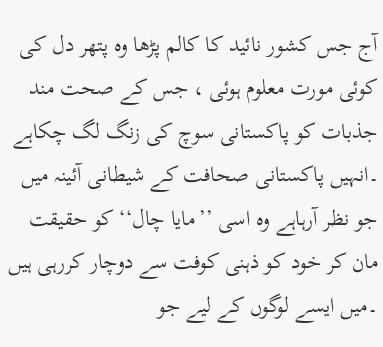آج جس کشور نائید کا کالم پڑھا وہ پتھر دل کی کوئی مورت معلوم ہوئی ، جس کے صحت مند جذبات کو پاکستانی سوچ کی زنگ لگ چکاہے ۔انہیں پاکستانی صحافت کے شیطانی آئینہ میں جو نظر آرہاہے وہ اسی ’’مایا چال‘‘ کو حقیقت مان کر خود کو ذہنی کوفت سے دوچار کررہی ہیں ۔میں ایسے لوگوں کے لیے جو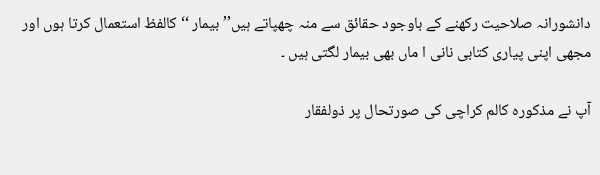دانشورانہ صلاحیت رکھنے کے باوجود حقائق سے منہ چھپاتے ہیں’’ بیمار ‘‘ کالفظ استعمال کرتا ہوں اور مجھی اپنی پیاری کتابی نانی ا ماں بھی بیمار لگتی ہیں ۔

آپ نے مذکورہ کالم کراچی کی صورتحال پر ذولفقار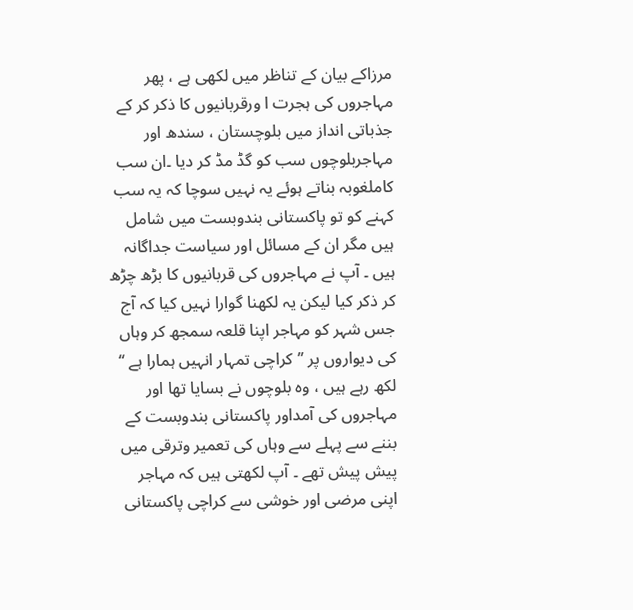مرزاکے بیان کے تناظر میں لکھی ہے ، پھر مہاجروں کی ہجرت ا ورقربانیوں کا ذکر کر کے جذباتی انداز میں بلوچستان ، سندھ اور مہاجربلوچوں سب کو گڈ مڈ کر دیا ۔ان سب کاملغوبہ بناتے ہوئے یہ نہیں سوچا کہ یہ سب کہنے کو تو پاکستانی بندوبست میں شامل ہیں مگر ان کے مسائل اور سیاست جداگانہ ہیں ۔ آپ نے مہاجروں کی قربانیوں کا بڑھ چڑھ کر ذکر کیا لیکن یہ لکھنا گوارا نہیں کیا کہ آج جس شہر کو مہاجر اپنا قلعہ سمجھ کر وہاں کی دیواروں پر ’’کراچی تمہار انہیں ہمارا ہے ‘‘ لکھ رہے ہیں ، وہ بلوچوں نے بسایا تھا اور مہاجروں کی آمداور پاکستانی بندوبست کے بننے سے پہلے سے وہاں کی تعمیر وترقی میں پیش پیش تھے ۔ آپ لکھتی ہیں کہ مہاجر اپنی مرضی اور خوشی سے کراچی پاکستانی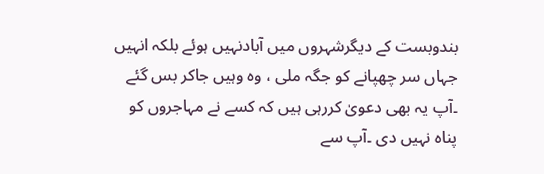بندوبست کے دیگرشہروں میں آبادنہیں ہوئے بلکہ انہیں جہاں سر چھپانے کو جگہ ملی ، وہ وہیں جاکر بس گئے ۔آپ یہ بھی دعویٰ کررہی ہیں کہ کسے نے مہاجروں کو پناہ نہیں دی ۔آپ سے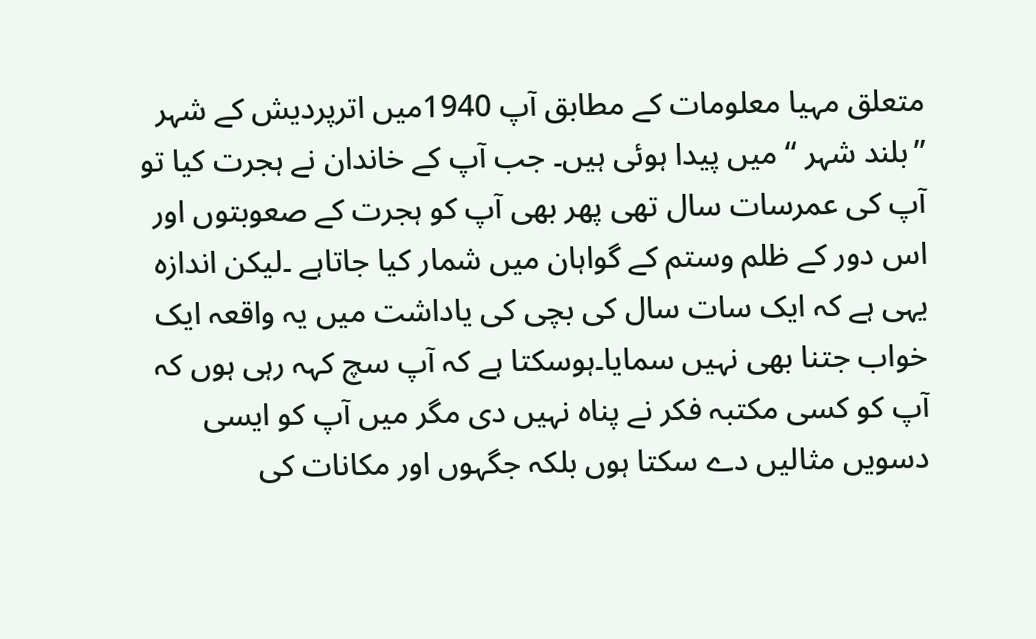متعلق مہیا معلومات کے مطابق آپ 1940میں اترپردیش کے شہر ’’بلند شہر ‘‘میں پیدا ہوئی ہیں۔ جب آپ کے خاندان نے ہجرت کیا تو آپ کی عمرسات سال تھی پھر بھی آپ کو ہجرت کے صعوبتوں اور اس دور کے ظلم وستم کے گواہان میں شمار کیا جاتاہے ۔لیکن اندازہ یہی ہے کہ ایک سات سال کی بچی کی یاداشت میں یہ واقعہ ایک خواب جتنا بھی نہیں سمایا۔ہوسکتا ہے کہ آپ سچ کہہ رہی ہوں کہ آپ کو کسی مکتبہ فکر نے پناہ نہیں دی مگر میں آپ کو ایسی دسویں مثالیں دے سکتا ہوں بلکہ جگہوں اور مکانات کی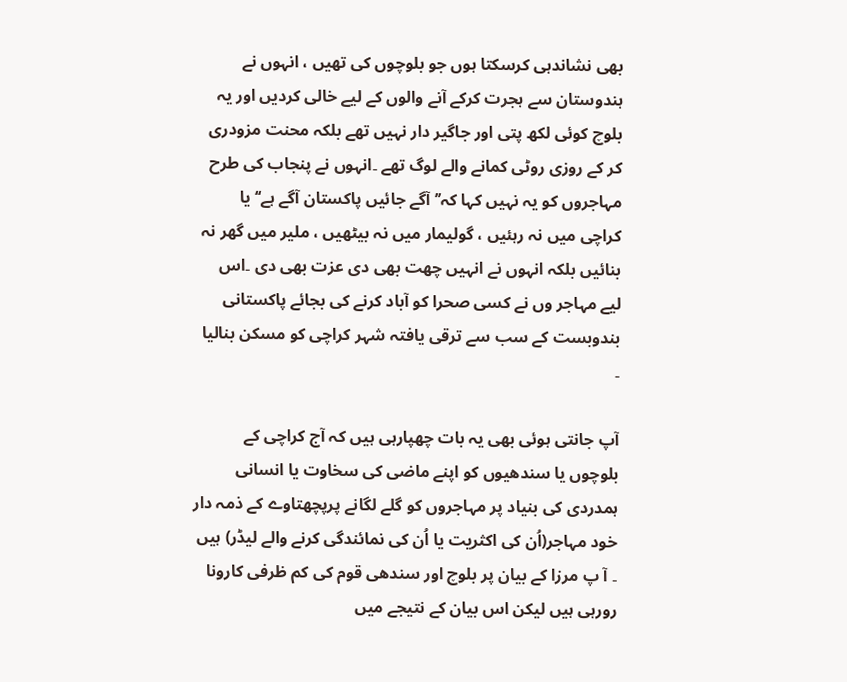بھی نشاندہی کرسکتا ہوں جو بلوچوں کی تھیں ، انہوں نے ہندوستان سے ہجرت کرکے آنے والوں کے لیے خالی کردیں اور یہ بلوچ کوئی لکھ پتی اور جاگیر دار نہیں تھے بلکہ محنت مزودری کر کے روزی روٹی کمانے والے لوگ تھے ۔انہوں نے پنجاب کی طرح مہاجروں کو یہ نہیں کہا کہ’’ آگے جائیں پاکستان آگے ہے‘‘ یا کراچی میں نہ رہئیں ، گولیمار میں نہ بیٹھیں ، ملیر میں گھر نہ بنائیں بلکہ انہوں نے انہیں چھت بھی دی عزت بھی دی ۔اس لیے مہاجر وں نے کسی صحرا کو آباد کرنے کی بجائے پاکستانی بندوبست کے سب سے ترقی یافتہ شہر کراچی کو مسکن بنالیا ۔

آپ جانتی ہوئی بھی یہ بات چھپارہی ہیں کہ آج کراچی کے بلوچوں یا سندھیوں کو اپنے ماضی کی سخاوت یا انسانی ہمدردی کی بنیاد پر مہاجروں کو گلے لگانے پرپچھتاوے کے ذمہ دار خود مہاجر(اُن کی اکثریت یا اُن کی نمائندگی کرنے والے لیڈر) ہیں ۔ آ پ مرزا کے بیان پر بلوچ اور سندھی قوم کی کم ظرفی کارونا رورہی ہیں لیکن اس بیان کے نتیجے میں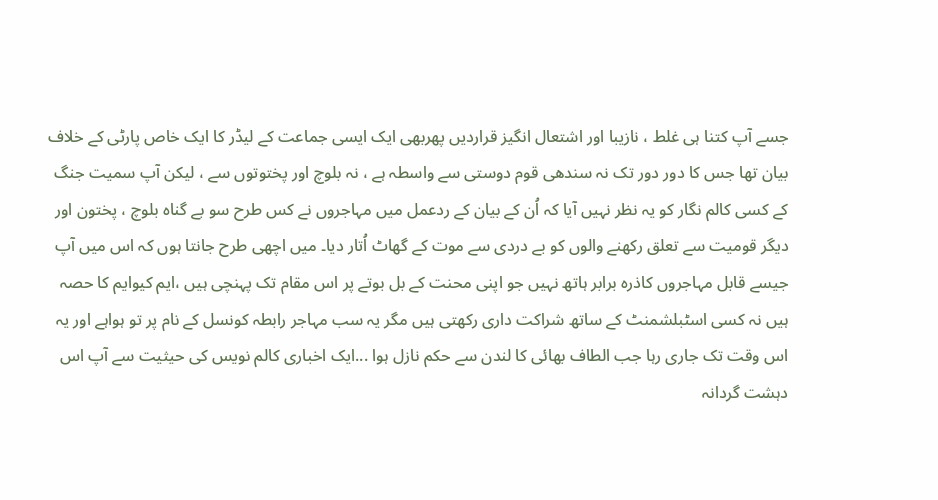جسے آپ کتنا ہی غلط ، نازیبا اور اشتعال انگیز قراردیں پھربھی ایک ایسی جماعت کے لیڈر کا ایک خاص پارٹی کے خلاف بیان تھا جس کا دور دور تک نہ سندھی قوم دوستی سے واسطہ ہے ، نہ بلوچ اور پختوتوں سے ، لیکن آپ سمیت جنگ کے کسی کالم نگار کو یہ نظر نہیں آیا کہ اُن کے بیان کے ردعمل میں مہاجروں نے کس طرح سو بے گناہ بلوچ ، پختون اور دیگر قومیت سے تعلق رکھنے والوں کو بے دردی سے موت کے گھاٹ اُتار دیا۔ میں اچھی طرح جانتا ہوں کہ اس میں آپ جیسے قابل مہاجروں کاذرہ برابر ہاتھ نہیں جو اپنی محنت کے بل بوتے پر اس مقام تک پہنچی ہیں ،ایم کیوایم کا حصہ ہیں نہ کسی اسٹبلشمنٹ کے ساتھ شراکت داری رکھتی ہیں مگر یہ سب مہاجر رابطہ کونسل کے نام پر تو ہواہے اور یہ اس وقت تک جاری رہا جب الطاف بھائی کا لندن سے حکم نازل ہوا ...ایک اخباری کالم نویس کی حیثیت سے آپ اس دہشت گردانہ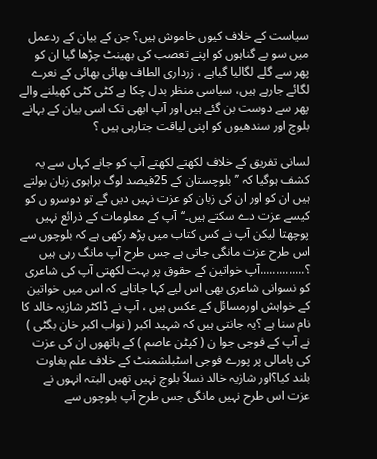سیاست کے خلاف کیوں خاموش ہیں؟ جن کے بیان کے ردعمل میں سو بے گناہوں کو اپنے تعصب کی بھینٹ چڑھا گیا ان کو پھر سے گلے لگالیا گیاہے ، زرداری الطاف بھائی بھائی کے نعرے لگائے جارہے ہیں، سیاسی منظر بدل چکا ہے کٹی کٹی کھیلنے والے پھر سے دوست بن گئے ہیں اور آپ ابھی تک اسی بیان کے بہانے بلوچ اور سندھیوں کو اپنی لیاقت جتارہی ہیں ؟

لسانی تفریق کے خلاف لکھتے لکھتے آپ کو جانے کہاں سے یہ کشف ہوگیا کہ ’’بلوچستان کے 25فیصد لوگ براہوی زبان بولتے ہیں ان کو اور ان کی زبان کو عزت نہیں دیں گے تو دوسرو ں کو کیسے عزت دے سکتے ہیں۔‘‘آپ کے معلومات کے ذرائع نہیں پوچھتا لیکن آپ نے کس کتاب میں پڑھ رکھی ہے کہ بلوچوں سے اس طرح عزت مانگی جاتی ہے جس طرح آپ مانگ رہی ہیں ؟..............آپ خواتین کے حقوق پر بہت لکھتی آپ کی شاعری کو نسوانی شاعری بھی اس لیے کہا جاتاہے کہ اس میں خواتین کے خواہش اورمسائل کے عکس ہیں ، آپ نے ڈاکٹر شازیہ خالد کا نام سنا ہے ؟یہ جانتی ہیں کہ شہید اکبر ( نواب اکبر خان بگٹی ) نے آپ کے فوجی جوا ن ( کپٹن عاصم ) کے ہاتھوں ان کی عزت کی پامالی پر پورے فوجی اسٹبلشمنٹ کے خلاف علم بغاوت بلند کیا؟اور شازیہ خالد نسلاً بلوچ نہیں تھیں البتہ انہوں نے عزت اس طرح نہیں مانگی جس طرح آپ بلوچوں سے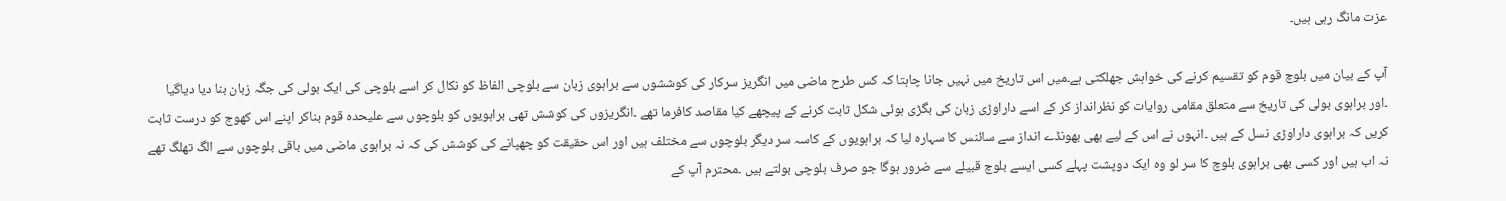عزت مانگ رہی ہیں۔

آپ کے بیان میں بلوچ قوم کو تقسیم کرنے کی خواہش جھلکتی ہے۔میں اس تاریخ میں نہیں جانا چاہتا کہ کس طرح ماضی میں انگریز سرکار کی کوششوں سے براہوی زبان سے بلوچی الفاظ کو نکال کر اسے بلوچی کی ایک بولی کی جگہ زبان بنا دیا دیاگیا ۔اور براہوی بولی کی تاریخ سے متعلق مقامی روایات کو نظرانداز کر کے اسے داراوڑی زبان کی بگڑی ہوئی شکل ثابت کرنے کے پیچھے کیا مقاصد کافرما تھے ۔انگریزوں کی کوشش تھی براہویوں کو بلوچوں سے علیحدہ قوم بناکر اپنے اس کھوج کو درست ثابت کریں کہ براہوی داراوڑی نسل کے ہیں ۔انہوں نے اس کے لیے بھی بھونڈے انداز سے سائنس کا سہارہ لیا کہ براہویوں کے کاسہ سر دیگر بلوچوں سے مختلف ہیں اور اس حقیقت کو چھپانے کی کوشش کی کہ نہ براہوی ماضی میں باقی بلوچوں سے الگ تھلگ تھے نہ اب ہیں اور کسی بھی براہوی بلوچ کا سر لو وہ ایک دوپشت پہلے کسی ایسے بلوچ قبیلے سے ضرور ہوگا جو صرف بلوچی بولتے ہیں ۔محترم آپ کے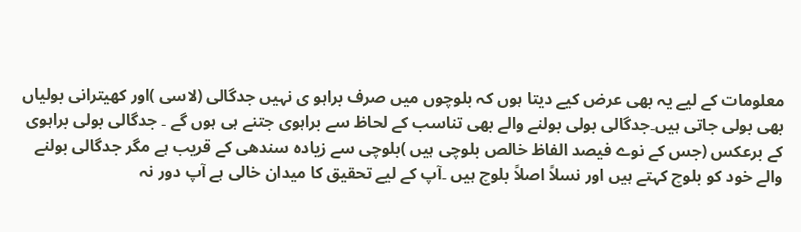معلومات کے لیے یہ بھی عرض کیے دیتا ہوں کہ بلوچوں میں صرف براہو ی نہیں جدگالی (لاسی )اور کھیترانی بولیاں بھی بولی جاتی ہیں۔جدگالی بولی بولنے والے بھی تناسب کے لحاظ سے براہوی جتنے ہی ہوں گے ۔ جدگالی بولی براہوی کے برعکس (جس کے نوے فیصد الفاظ خالص بلوچی ہیں )بلوچی سے زیادہ سندھی کے قریب ہے مگر جدگالی بولنے والے خود کو بلوچ کہتے ہیں اور نسلاً اصلاً بلوچ ہیں ۔آپ کے لیے تحقیق کا میدان خالی ہے آپ دور نہ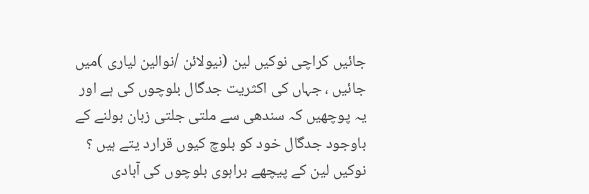جائیں کراچی نوکیں لین (نیولائن /نوالین لیاری )میں جائیں ، جہاں کی اکثریت جدگال بلوچوں کی ہے اور یہ پوچھیں کہ سندھی سے ملتی جلتی زبان بولنے کے باوجود جدگال خود کو بلوچ کیوں قرارد یتے ہیں ؟ نوکیں لین کے پیچھے براہوی بلوچوں کی آبادی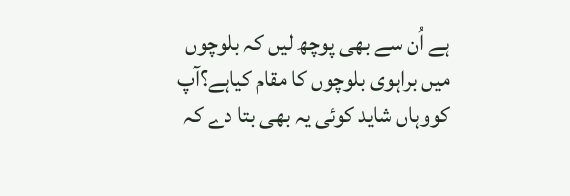ہے اُن سے بھی پوچھ لیں کہ بلوچوں میں براہوی بلوچوں کا مقام کیاہے؟آپ کووہاں شاید کوئی یہ بھی بتا دے کہ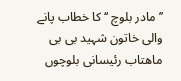’’مادر بلوچ ‘‘ کا خطاب پانے والی خاتون شہید بی بی ماھتاب رئیسانی بلوچوں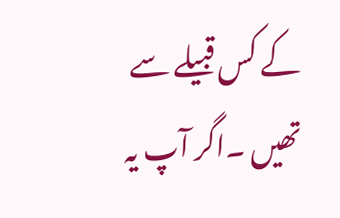کے کس قبیلے سے تھیں ۔اگر آپ یہ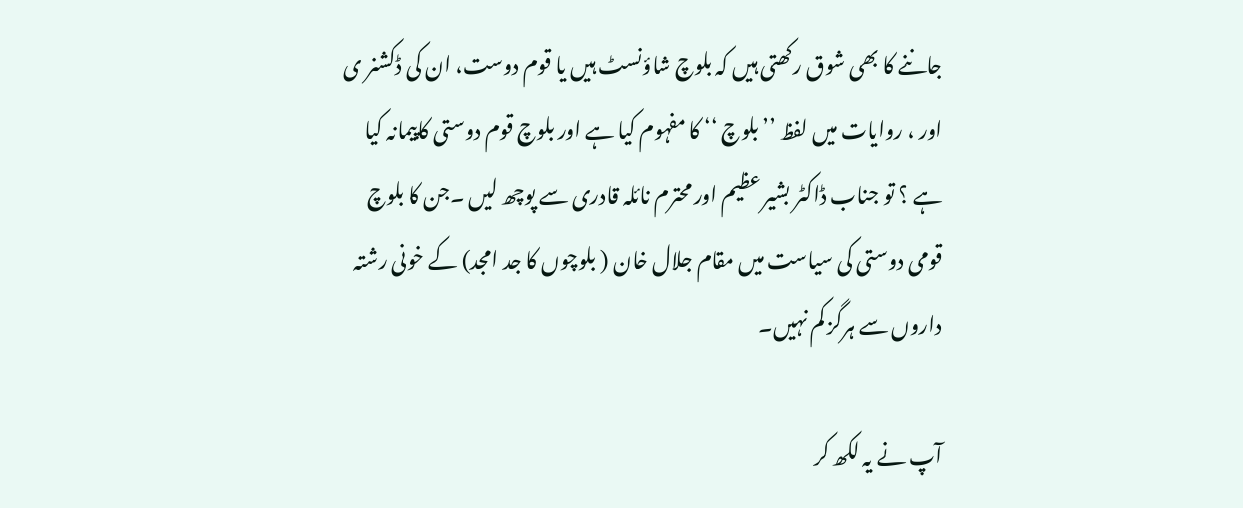جاننے کا بھی شوق رکھتی ہیں کہ بلوچ شاؤنسٹ ہیں یا قوم دوست، ان کی ڈکشنر ی اور ، روایات میں لفظ ’’بلوچ ‘‘ کا مفہوم کیا ہے اور بلوچ قوم دوستی کاپیمانہ کیا ہے ؟ تو جناب ڈاکٹر بشیر عظیم اور محترم نائلہ قادری سے پوچھ لیں ۔جن کا بلوچ قومی دوستی کی سیاست میں مقام جلال خان ( بلوچوں کا جد امجد) کے خونی رشتہ داروں سے ہرگز کم نہیں۔

آپ نے یہ لکھ کر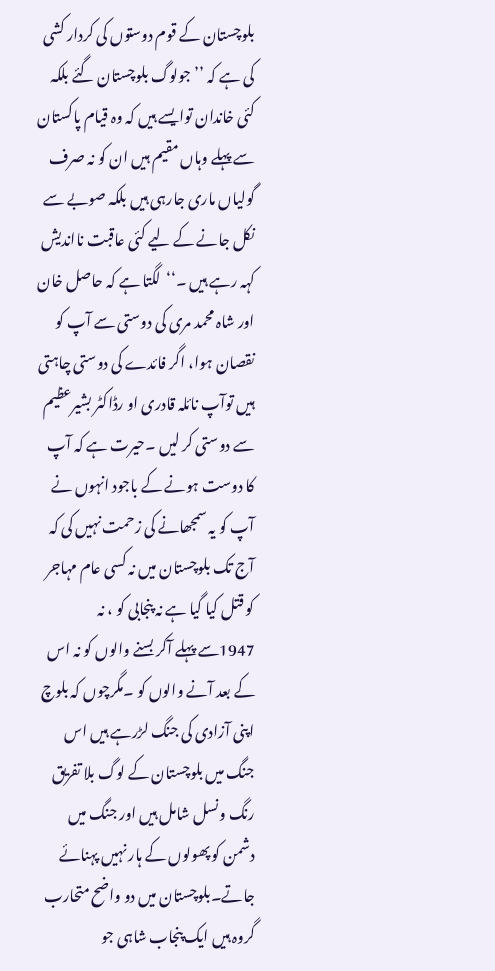بلوچستان کے قوم دوستوں کی کردار کشی کی ہے کہ ’’جولوگ بلوچستان گئے بلکہ کئی خاندان توایسے ہیں کہ وہ قیام پاکستان سے پہلے وہاں مقیم ہیں ان کو نہ صرف گولیاں ماری جارہی ہیں بلکہ صوبے سے نکل جانے کے لیے کئی عاقبت نااندیش کہہ رہے ہیں ۔‘‘لگتا ہے کہ حاصل خان اور شاہ محمد مری کی دوستی سے آپ کو نقصان ہوا، اگر فائدے کی دوستی چاہتی ہیں توآپ نائلہ قادری او رڈاکٹر بشیرعظیم سے دوستی کر لیں ۔حیرت ہے کہ آپ کا دوست ہونے کے باجود انہوں نے آپ کو یہ سمجھانے کی زحمت نہیں کی کہ آج تک بلوچستان میں نہ کسی عام مہاجر کو قتل کیا گیا ہے نہ پنجابی کو ، نہ 1947سے پہلے آکر بسنے والوں کو نہ اس کے بعد آنے والوں کو ۔مگرچوں کہ بلوچ اپنی آزادی کی جنگ لڑرہے ہیں اس جنگ میں بلوچستان کے لوگ بلا تفریق رنگ ونسل شامل ہیں اور جنگ میں دشمن کو پھولوں کے ہار نہیں پہنائے جاتے۔بلوچستان میں دو واضح متحارب گروہ ہیں ایک پنجاب شاہی جو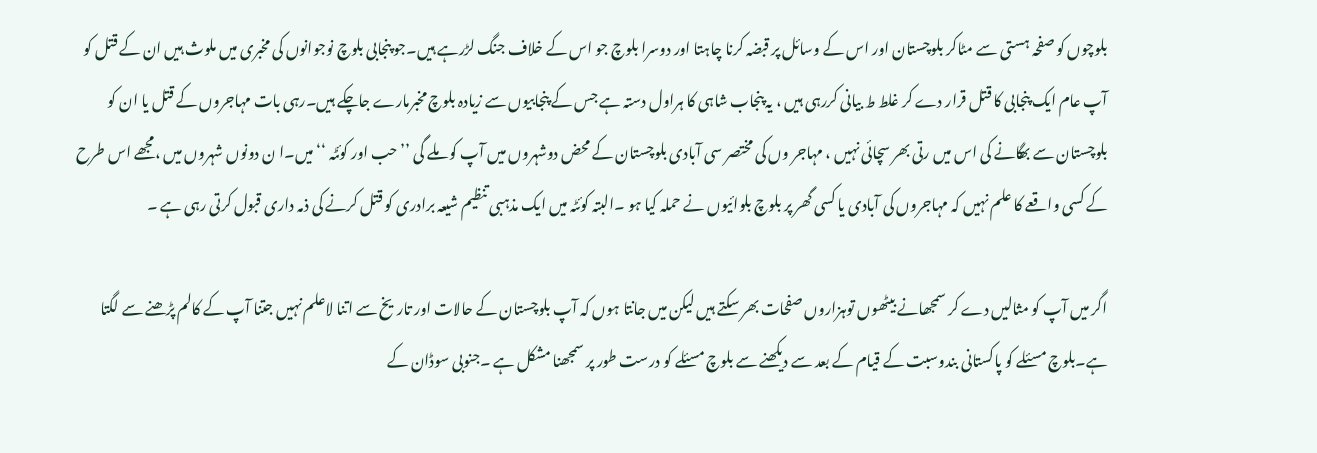بلوچوں کو صفحہ ہستی سے مٹاکر بلوچستان اور اس کے وسائل پر قبضہ کرنا چاہتا اور دوسرا بلوچ جو اس کے خلاف جنگ لڑرہے ہیں۔جو پنجابی بلوچ نوجوانوں کی مخبری میں ملوث ہیں ان کے قتل کو آپ عام ایک پنجابی کا قتل قرار دے کر غلط ط بیانی کررہی ہیں ، یہ پنجاب شاہی کا ہراول دستہ ہے جس کے پنجابیوں سے زیادہ بلوچ مخبرمارے جاچکے ہیں۔رہی بات مہاجروں کے قتل یا ان کو بلوچستان سے بھگانے کی اس میں رتی بھر سچائی نہیں ، مہاجر وں کی مختصر سی آبادی بلوچستان کے محض دوشہروں میں آپ کو ملے گی ’’حب اور کوئٹہ ‘‘ میں۔ا ن دونوں شہروں میں ،مجھے اس طرح کے کسی واقعے کا علم نہیں کہ مہاجروں کی آبادی یا کسی گھر پر بلوچ بلوائیوں نے حملہ کیا ہو ۔البتہ کوئٹہ میں ایک مذہبی تنظیم شیعہ برادری کو قتل کرنے کی ذمہ داری قبول کرتی رہی ہے ۔

اگر میں آپ کو مثالیں دے کر سمجھانے بیٹھوں توہزاروں صفحات بھر سکتے ہیں لیکن میں جانتا ہوں کہ آپ بلوچستان کے حالات اور تاریخ سے اتنا لاعلم نہیں جتنا آپ کے کالم پڑھنے سے لگتا ہے۔بلوچ مسئلے کو پاکستانی بندوسبت کے قیام کے بعد سے دیکھنے سے بلوچ مسئلے کو درست طور پر سمجھنا مشکل ہے ۔جنوبی سوڈان کے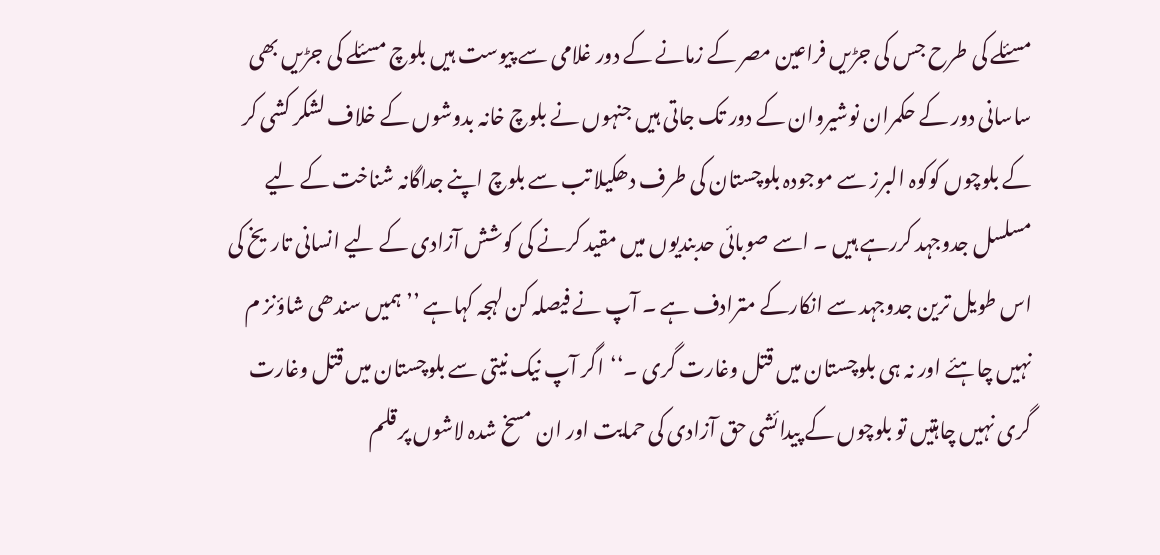مسئلے کی طرح جس کی جڑیں فراعین مصر کے زمانے کے دور غلامی سے پیوست ہیں بلوچ مسئلے کی جڑیں بھی ساسانی دور کے حکمران نوشیروان کے دور تک جاتی ہیں جنہوں نے بلوچ خانہ بدوشوں کے خلاف لشکر کشی کر کے بلوچوں کوکوہ البرز سے موجودہ بلوچستان کی طرف دھکیلا تب سے بلوچ اپنے جداگانہ شناخت کے لیے مسلسل جدوجہد کررہے ہیں ۔ اسے صوبائی حدبندیوں میں مقید کرنے کی کوشش آزادی کے لیے انسانی تاریخ کی اس طویل ترین جدوجہد سے انکارکے مترادف ہے ۔ آپ نے فیصلہ کن لہجہ کہاہے ’’ ہمیں سندھی شاؤنز م نہیں چاہئے اور نہ ہی بلوچستان میں قتل وغارت گری ۔‘‘اگر آپ نیک نیتی سے بلوچستان میں قتل وغارت گری نہیں چاہتیں تو بلوچوں کے پیدائشی حق آزادی کی حمایت اور ان مسخ شدہ لاشوں پر قلم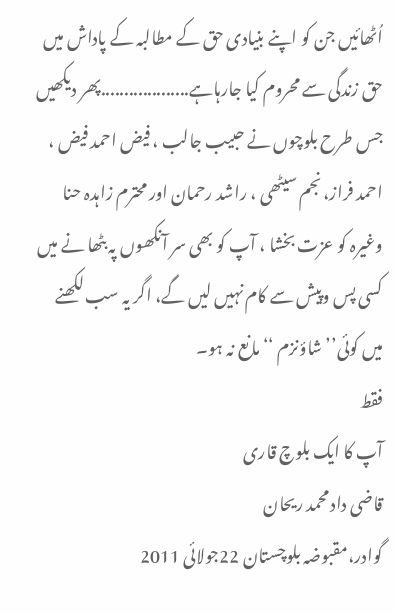اُٹھائیں جن کو اپنے بنیادی حق کے مطالبہ کے پاداش میں حق زندگی سے محروم کیا جارہاہے...................پھر دیکھیں جس طرح بلوچوں نے حبیب جالب ، فیض احمد فیض ، احمد فراز، نجم سیٹھی ، راشد رحمان اور محترم زاہدہ حنا وغیرہ کو عزت بخشا ، آپ کو بھی سر آنکھوں پہ بٹھا نے میں کسی پس وپیش سے کام نہیں لیں گے، اگر یہ سب لکھنے میں کوئی’’ شاؤنزم ‘‘مانع نہ ہو۔
فقط
آپ کا ایک بلوچ قاری
قاضی داد محمد ریحان
گوادر،مقبوضہ بلوچستان 22جولائی 2011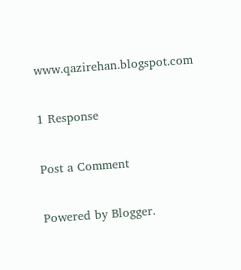www.qazirehan.blogspot.com

1 Response

Post a Comment

Powered by Blogger.